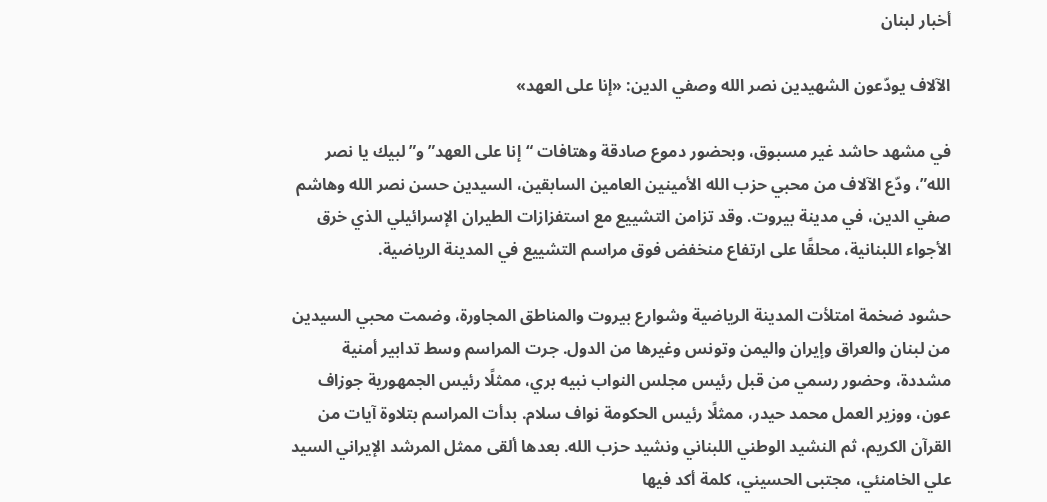أخبار لبنان

الآلاف يودّعون الشهيدين نصر الله وصفي الدين: «إنا على العهد»

في مشهد حاشد غير مسبوق، وبحضور دموع صادقة وهتافات “إنا على العهد” و”لبيك يا نصر الله”، ودّع الآلاف من محبي حزب الله الأمينين العامين السابقين، السيدين حسن نصر الله وهاشم صفي الدين، في مدينة بيروت. وقد تزامن التشييع مع استفزازات الطيران الإسرائيلي الذي خرق الأجواء اللبنانية، محلقًا على ارتفاع منخفض فوق مراسم التشييع في المدينة الرياضية.

حشود ضخمة امتلأت المدينة الرياضية وشوارع بيروت والمناطق المجاورة، وضمت محبي السيدين من لبنان والعراق وإيران واليمن وتونس وغيرها من الدول. جرت المراسم وسط تدابير أمنية مشددة، وحضور رسمي من قبل رئيس مجلس النواب نبيه بري، ممثلًا رئيس الجمهورية جوزاف عون، ووزير العمل محمد حيدر، ممثلًا رئيس الحكومة نواف سلام. بدأت المراسم بتلاوة آيات من القرآن الكريم، ثم النشيد الوطني اللبناني ونشيد حزب الله. بعدها ألقى ممثل المرشد الإيراني السيد علي الخامنئي، مجتبى الحسيني، كلمة أكد فيها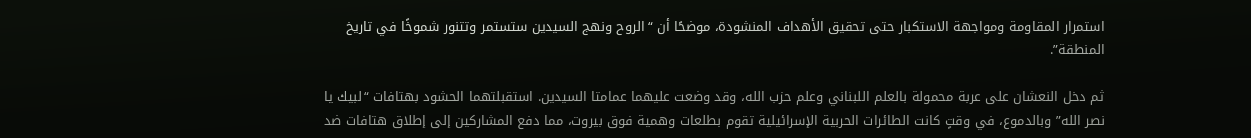استمرار المقاومة ومواجهة الاستكبار حتى تحقيق الأهداف المنشودة، موضحًا أن “الروح ونهج السيدين ستستمر وتتنور شموخًا في تاريخ المنطقة”.

ثم دخل النعشان على عربة محمولة بالعلم اللبناني وعلم حزب الله، وقد وضعت عليهما عمامتا السيدين. استقبلتهما الحشود بهتافات “لبيك يا نصر الله” وبالدموع، في وقتٍ كانت الطائرات الحربية الإسرائيلية تقوم بطلعات وهمية فوق بيروت، مما دفع المشاركين إلى إطلاق هتافات ضد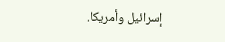إسرائيل وأمريكا.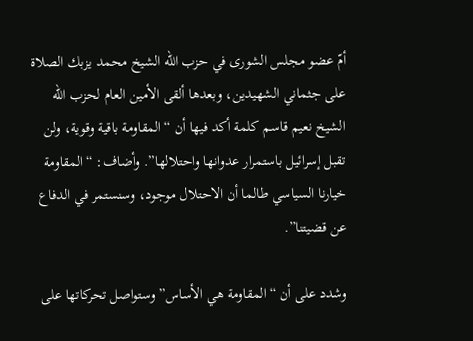أمّ عضو مجلس الشورى في حزب الله الشيخ محمد يزبك الصلاة على جثماني الشهيدين، وبعدها ألقى الأمين العام لحزب الله الشيخ نعيم قاسم كلمة أكد فيها أن “المقاومة باقية وقوية، ولن تقبل إسرائيل باستمرار عدوانها واحتلالها”. وأضاف: “المقاومة خيارنا السياسي طالما أن الاحتلال موجود، وسنستمر في الدفاع عن قضيتنا”.

وشدد على أن “المقاومة هي الأساس” وستواصل تحركاتها على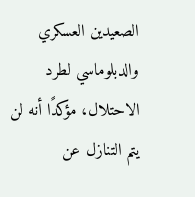الصعيدين العسكري والدبلوماسي لطرد الاحتلال، مؤكدًا أنه لن يتم التنازل عن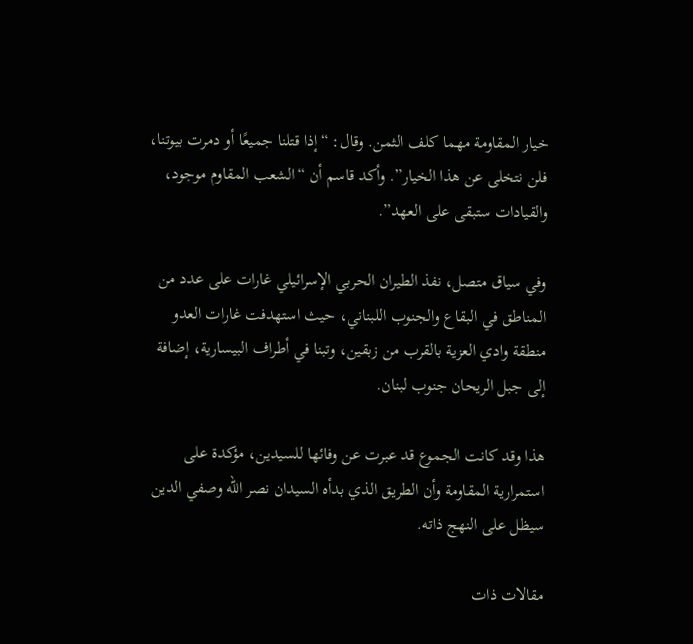خيار المقاومة مهما كلف الثمن. وقال: “إذا قتلنا جميعًا أو دمرت بيوتنا، فلن نتخلى عن هذا الخيار”. وأكد قاسم أن “الشعب المقاوم موجود، والقيادات ستبقى على العهد”.

وفي سياق متصل، نفذ الطيران الحربي الإسرائيلي غارات على عدد من المناطق في البقاع والجنوب اللبناني، حيث استهدفت غارات العدو منطقة وادي العزية بالقرب من زبقين، وتبنا في أطراف البيسارية، إضافة إلى جبل الريحان جنوب لبنان.

هذا وقد كانت الجموع قد عبرت عن وفائها للسيدين، مؤكدة على استمرارية المقاومة وأن الطريق الذي بدأه السيدان نصر الله وصفي الدين سيظل على النهج ذاته.

مقالات ذات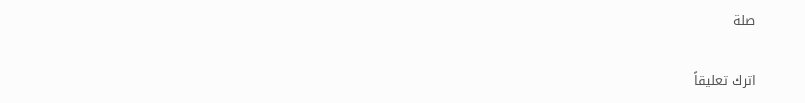صلة

اترك تعليقاً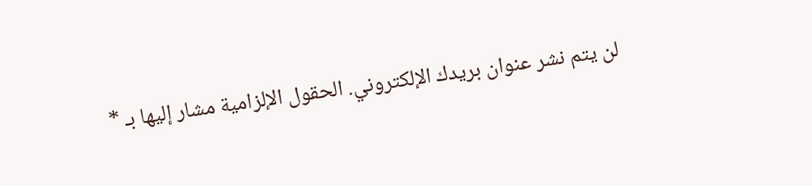لن يتم نشر عنوان بريدك الإلكتروني. الحقول الإلزامية مشار إليها بـ *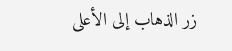زر الذهاب إلى الأعلى